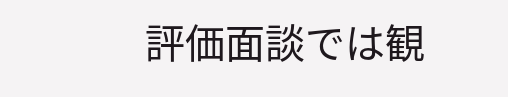評価面談では観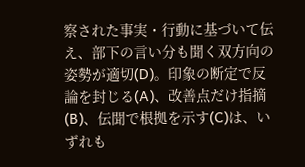察された事実・行動に基づいて伝え、部下の言い分も聞く双方向の姿勢が適切(D)。印象の断定で反論を封じる(A)、改善点だけ指摘(B)、伝聞で根拠を示す(C)は、いずれも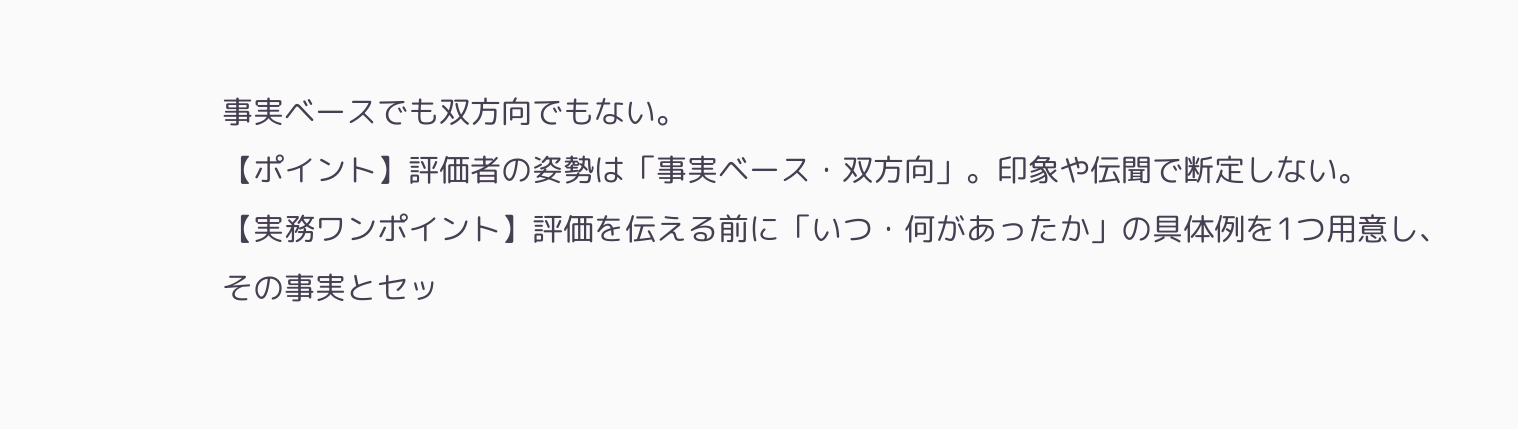事実ベースでも双方向でもない。
【ポイント】評価者の姿勢は「事実ベース・双方向」。印象や伝聞で断定しない。
【実務ワンポイント】評価を伝える前に「いつ・何があったか」の具体例を1つ用意し、その事実とセッ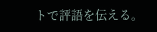トで評語を伝える。